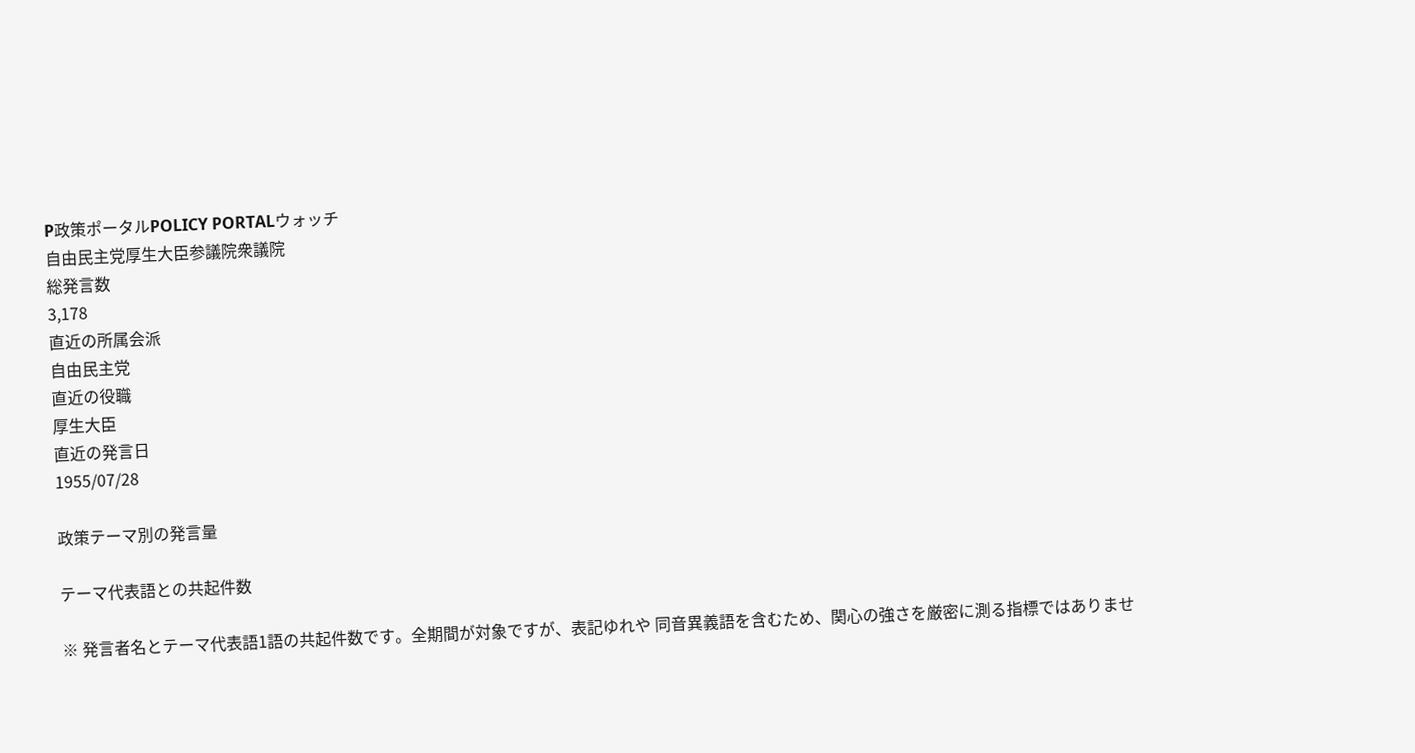P政策ポータルPOLICY PORTALウォッチ
自由民主党厚生大臣参議院衆議院
総発言数
3,178
直近の所属会派
自由民主党
直近の役職
厚生大臣
直近の発言日
1955/07/28

政策テーマ別の発言量

テーマ代表語との共起件数

※ 発言者名とテーマ代表語1語の共起件数です。全期間が対象ですが、表記ゆれや 同音異義語を含むため、関心の強さを厳密に測る指標ではありませ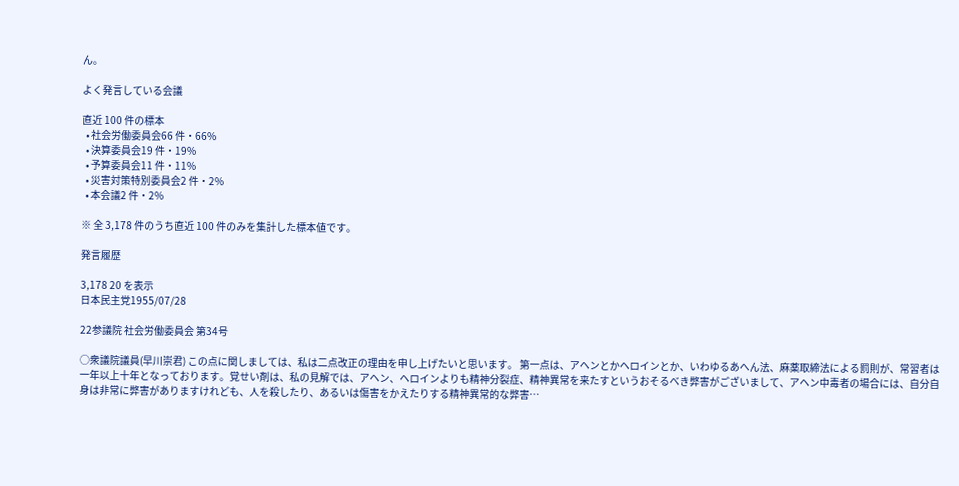ん。

よく発言している会議

直近 100 件の標本
  • 社会労働委員会66 件・66%
  • 決算委員会19 件・19%
  • 予算委員会11 件・11%
  • 災害対策特別委員会2 件・2%
  • 本会議2 件・2%

※ 全 3,178 件のうち直近 100 件のみを集計した標本値です。

発言履歴

3,178 20 を表示
日本民主党1955/07/28

22参議院 社会労働委員会 第34号

○衆議院議員(早川崇君) この点に関しましては、私は二点改正の理由を申し上げたいと思います。 第一点は、アヘンとかヘロインとか、いわゆるあへん法、麻薬取締法による罰則が、常習者は一年以上十年となっております。覚せい剤は、私の見解では、アヘン、ヘロインよりも精神分裂症、精神異常を来たすというおそるべき弊害がございまして、アヘン中毒者の場合には、自分自身は非常に弊害がありますけれども、人を殺したり、あるいは傷害をかえたりする精神異常的な弊害…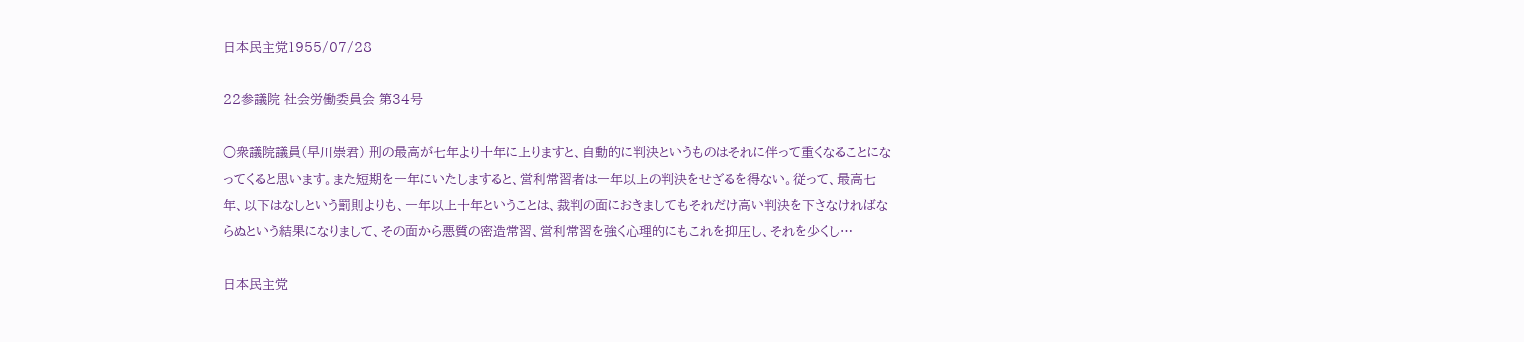日本民主党1955/07/28

22参議院 社会労働委員会 第34号

○衆議院議員(早川崇君) 刑の最高が七年より十年に上りますと、自動的に判決というものはそれに伴って重くなることになってくると思います。また短期を一年にいたしますると、営利常習者は一年以上の判決をせざるを得ない。従って、最高七年、以下はなしという罰則よりも、一年以上十年ということは、裁判の面におきましてもそれだけ高い判決を下さなければならぬという結果になりまして、その面から悪質の密造常習、営利常習を強く心理的にもこれを抑圧し、それを少くし…

日本民主党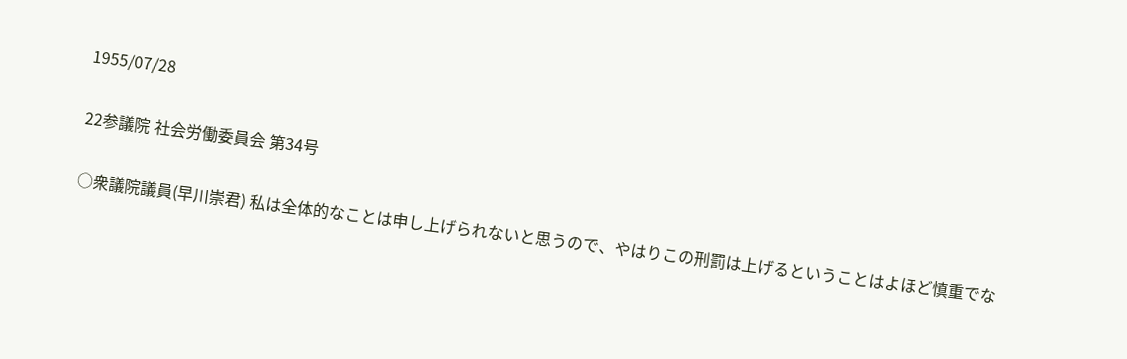1955/07/28

22参議院 社会労働委員会 第34号

○衆議院議員(早川崇君) 私は全体的なことは申し上げられないと思うので、やはりこの刑罰は上げるということはよほど慎重でな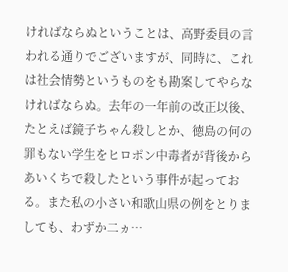ければならぬということは、高野委員の言われる通りでございますが、同時に、これは社会情勢というものをも勘案してやらなければならぬ。去年の一年前の改正以後、たとえば鏡子ちゃん殺しとか、徳島の何の罪もない学生をヒロポン中毒者が背後からあいくちで殺したという事件が起っておる。また私の小さい和歌山県の例をとりましても、わずか二ヵ…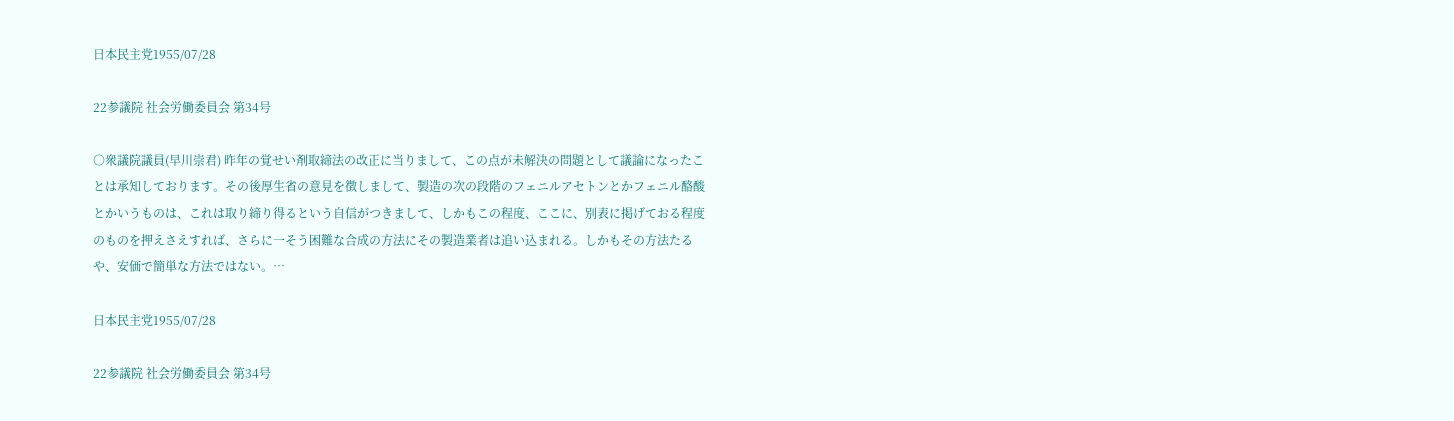日本民主党1955/07/28

22参議院 社会労働委員会 第34号

○衆議院議員(早川崇君) 昨年の覚せい剤取締法の改正に当りまして、この点が未解決の問題として議論になったことは承知しております。その後厚生省の意見を徴しまして、製造の次の段階のフェニルアセトンとかフェニル酪酸とかいうものは、これは取り締り得るという自信がつきまして、しかもこの程度、ここに、別表に掲げておる程度のものを押えさえすれば、さらに一そう困難な合成の方法にその製造業者は追い込まれる。しかもその方法たるや、安価で簡単な方法ではない。…

日本民主党1955/07/28

22参議院 社会労働委員会 第34号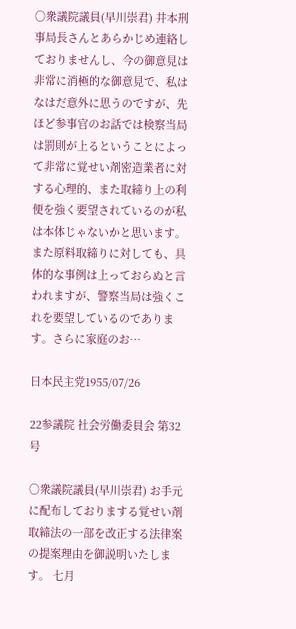○衆議院議員(早川崇君) 井本刑事局長さんとあらかじめ連絡しておりませんし、今の御意見は非常に消極的な御意見で、私はなはだ意外に思うのですが、先ほど参事官のお話では検察当局は罰則が上るということによって非常に覚せい剤密造業者に対する心理的、また取締り上の利便を強く要望されているのが私は本体じゃないかと思います。また原料取締りに対しても、具体的な事例は上っておらぬと言われますが、警察当局は強くこれを要望しているのであります。さらに家庭のお…

日本民主党1955/07/26

22参議院 社会労働委員会 第32号

○衆議院議員(早川崇君) お手元に配布しておりまする覚せい剤取締法の一部を改正する法律案の提案理由を御説明いたします。 七月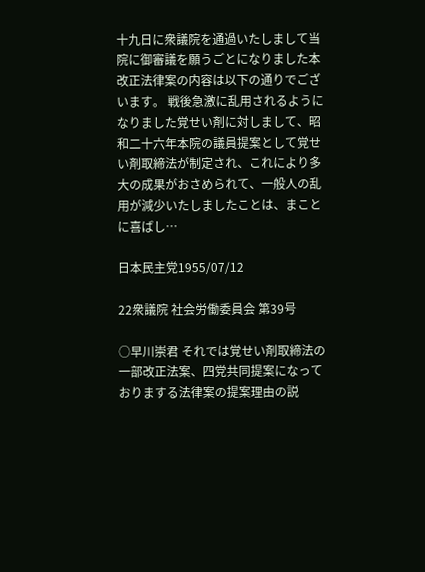十九日に衆議院を通過いたしまして当院に御審議を願うごとになりました本改正法律案の内容は以下の通りでございます。 戦後急激に乱用されるようになりました覚せい剤に対しまして、昭和二十六年本院の議員提案として覚せい剤取締法が制定され、これにより多大の成果がおさめられて、一般人の乱用が減少いたしましたことは、まことに喜ばし…

日本民主党1955/07/12

22衆議院 社会労働委員会 第39号

○早川崇君 それでは覚せい剤取締法の一部改正法案、四党共同提案になっておりまする法律案の提案理由の説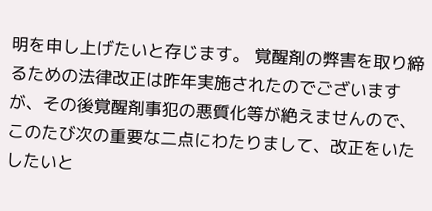明を申し上げたいと存じます。 覚醒剤の弊害を取り締るための法律改正は昨年実施されたのでございますが、その後覚醒剤事犯の悪質化等が絶えませんので、このたび次の重要な二点にわたりまして、改正をいたしたいと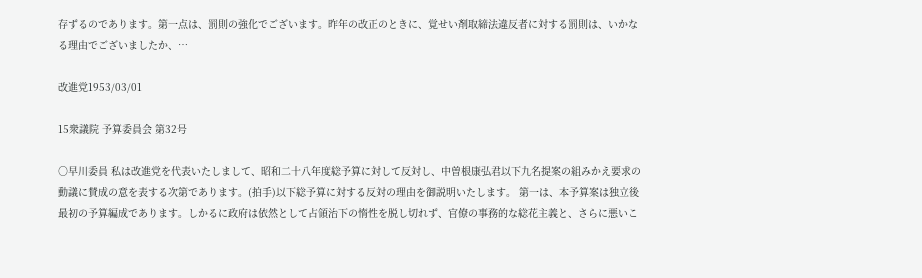存ずるのであります。第一点は、罰則の強化でございます。昨年の改正のときに、覚せい剤取締法違反者に対する罰則は、いかなる理由でございましたか、…

改進党1953/03/01

15衆議院 予算委員会 第32号

○早川委員 私は改進党を代表いたしまして、昭和二十八年度総予算に対して反対し、中曽根康弘君以下九名提案の組みかえ要求の動議に賛成の意を表する次第であります。(拍手)以下総予算に対する反対の理由を御説明いたします。 第一は、本予算案は独立後最初の予算編成であります。しかるに政府は依然として占領治下の惰性を脱し切れず、官僚の事務的な総花主義と、さらに悪いこ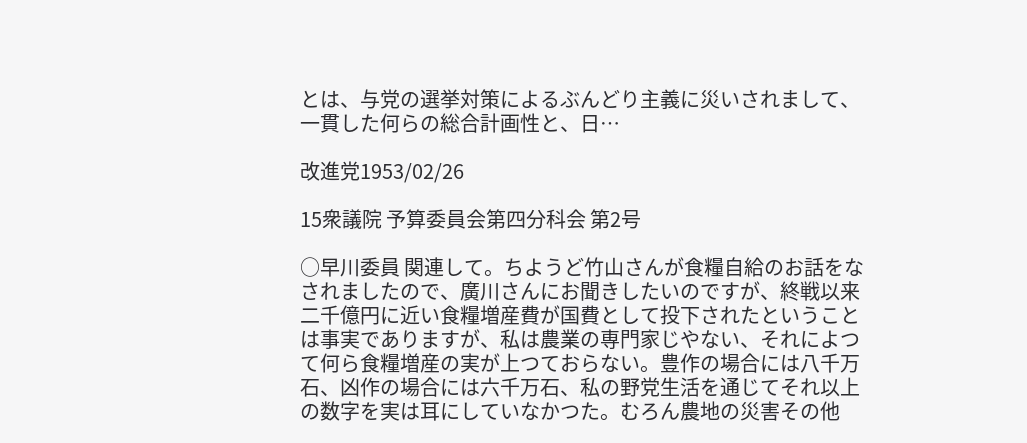とは、与党の選挙対策によるぶんどり主義に災いされまして、一貫した何らの総合計画性と、日…

改進党1953/02/26

15衆議院 予算委員会第四分科会 第2号

○早川委員 関連して。ちようど竹山さんが食糧自給のお話をなされましたので、廣川さんにお聞きしたいのですが、終戦以来二千億円に近い食糧増産費が国費として投下されたということは事実でありますが、私は農業の専門家じやない、それによつて何ら食糧増産の実が上つておらない。豊作の場合には八千万石、凶作の場合には六千万石、私の野党生活を通じてそれ以上の数字を実は耳にしていなかつた。むろん農地の災害その他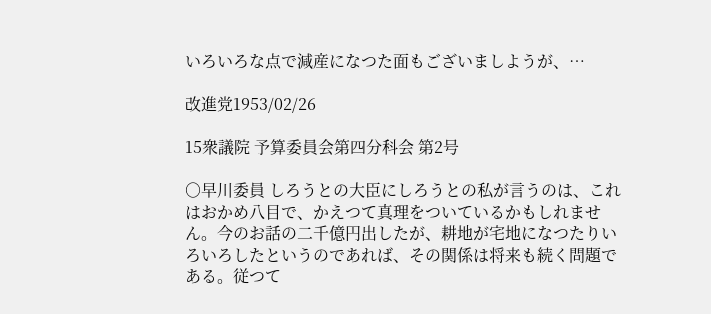いろいろな点で減産になつた面もございましようが、…

改進党1953/02/26

15衆議院 予算委員会第四分科会 第2号

○早川委員 しろうとの大臣にしろうとの私が言うのは、これはおかめ八目で、かえつて真理をついているかもしれません。今のお話の二千億円出したが、耕地が宅地になつたりいろいろしたというのであれば、その関係は将来も続く問題である。従つて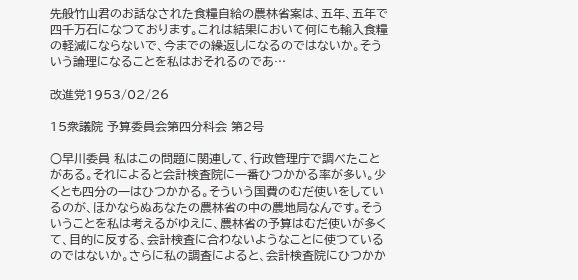先般竹山君のお話なされた食糧自給の農林省案は、五年、五年で四千万石になつております。これは結果において何にも輸入食糧の軽減にならないで、今までの繰返しになるのではないか。そういう論理になることを私はおそれるのであ…

改進党1953/02/26

15衆議院 予算委員会第四分科会 第2号

○早川委員 私はこの問題に関連して、行政管理庁で調べたことがある。それによると会計検査院に一番ひつかかる率が多い。少くとも四分の一はひつかかる。そういう国費のむだ使いをしているのが、ほかならぬあなたの農林省の中の農地局なんです。そういうことを私は考えるがゆえに、農林省の予算はむだ使いが多くて、目的に反する、会計検査に合わないようなことに使つているのではないか。さらに私の調査によると、会計検査院にひつかか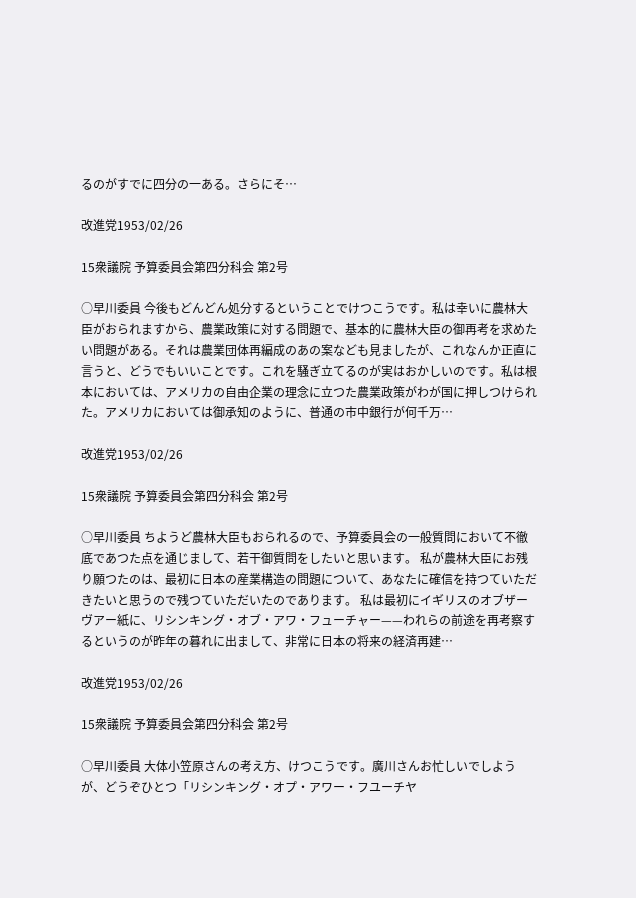るのがすでに四分の一ある。さらにそ…

改進党1953/02/26

15衆議院 予算委員会第四分科会 第2号

○早川委員 今後もどんどん処分するということでけつこうです。私は幸いに農林大臣がおられますから、農業政策に対する問題で、基本的に農林大臣の御再考を求めたい問題がある。それは農業団体再編成のあの案なども見ましたが、これなんか正直に言うと、どうでもいいことです。これを騒ぎ立てるのが実はおかしいのです。私は根本においては、アメリカの自由企業の理念に立つた農業政策がわが国に押しつけられた。アメリカにおいては御承知のように、普通の市中銀行が何千万…

改進党1953/02/26

15衆議院 予算委員会第四分科会 第2号

○早川委員 ちようど農林大臣もおられるので、予算委員会の一般質問において不徹底であつた点を通じまして、若干御質問をしたいと思います。 私が農林大臣にお残り願つたのは、最初に日本の産業構造の問題について、あなたに確信を持つていただきたいと思うので残つていただいたのであります。 私は最初にイギリスのオブザーヴアー紙に、リシンキング・オブ・アワ・フューチャー——われらの前途を再考察するというのが昨年の暮れに出まして、非常に日本の将来の経済再建…

改進党1953/02/26

15衆議院 予算委員会第四分科会 第2号

○早川委員 大体小笠原さんの考え方、けつこうです。廣川さんお忙しいでしようが、どうぞひとつ「リシンキング・オプ・アワー・フユーチヤ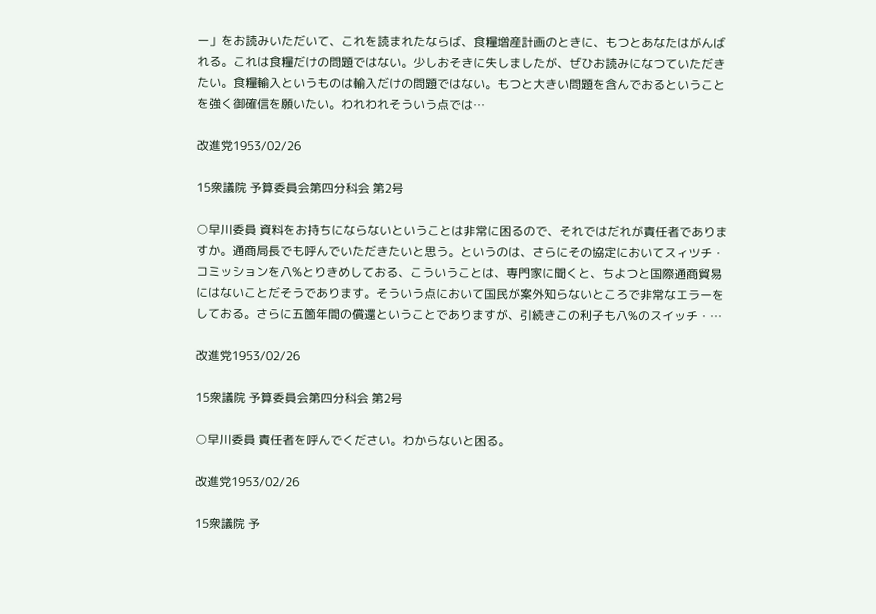ー」をお読みいただいて、これを読まれたならば、食糧増産計画のときに、もつとあなたはがんばれる。これは食糧だけの問題ではない。少しおそきに失しましたが、ぜひお読みになつていただきたい。食糧輸入というものは輸入だけの問題ではない。もつと大きい問題を含んでおるということを強く御確信を願いたい。われわれそういう点では…

改進党1953/02/26

15衆議院 予算委員会第四分科会 第2号

○早川委員 資料をお持ちにならないということは非常に困るので、それではだれが責任者でありますか。通商局長でも呼んでいただきたいと思う。というのは、さらにその協定においてスィツチ・コミッションを八%とりきめしておる、こういうことは、専門家に聞くと、ちよつと国際通商貿易にはないことだそうであります。そういう点において国民が案外知らないところで非常なエラーをしておる。さらに五箇年間の償還ということでありますが、引続きこの利子も八%のスイッチ・…

改進党1953/02/26

15衆議院 予算委員会第四分科会 第2号

○早川委員 責任者を呼んでください。わからないと困る。

改進党1953/02/26

15衆議院 予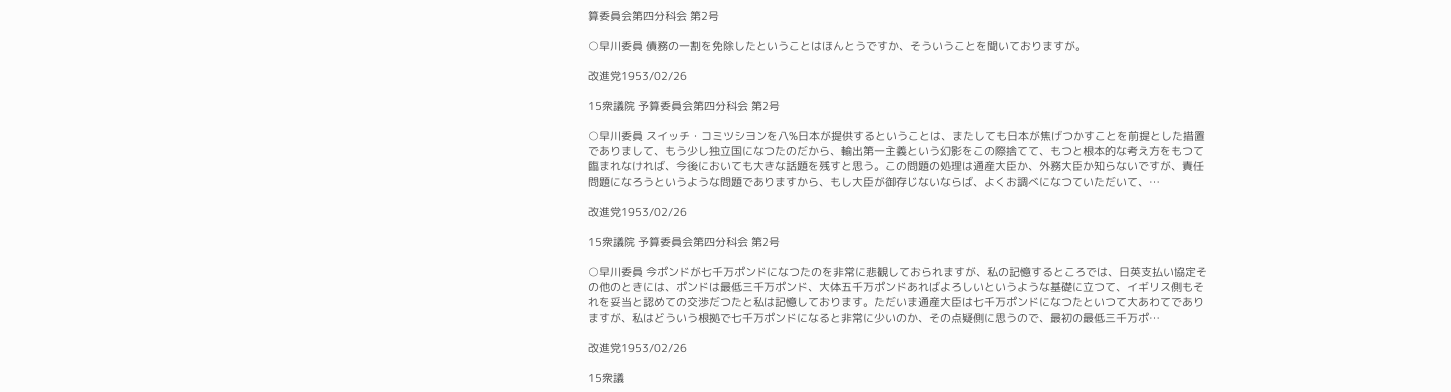算委員会第四分科会 第2号

○早川委員 債務の一割を免除したということはほんとうですか、そういうことを聞いておりますが。

改進党1953/02/26

15衆議院 予算委員会第四分科会 第2号

○早川委員 スイッチ・コミツシヨンを八%日本が提供するということは、またしても日本が焦げつかすことを前提とした措置でありまして、もう少し独立国になつたのだから、輸出第一主義という幻影をこの際捨てて、もつと根本的な考え方をもつて臨まれなければ、今後においても大きな話題を残すと思う。この問題の処理は通産大臣か、外務大臣か知らないですが、責任問題になろうというような問題でありますから、もし大臣が御存じないならば、よくお調べになつていただいて、…

改進党1953/02/26

15衆議院 予算委員会第四分科会 第2号

○早川委員 今ポンドが七千万ポンドになつたのを非常に悲観しておられますが、私の記憶するところでは、日英支払い協定その他のときには、ポンドは最低三千万ポンド、大体五千万ポンドあればよろしいというような基礎に立つて、イギリス側もそれを妥当と認めての交渉だつたと私は記憶しております。ただいま通産大臣は七千万ポンドになつたといつて大あわてでありますが、私はどういう根拠で七千万ポンドになると非常に少いのか、その点疑側に思うので、最初の最低三千万ポ…

改進党1953/02/26

15衆議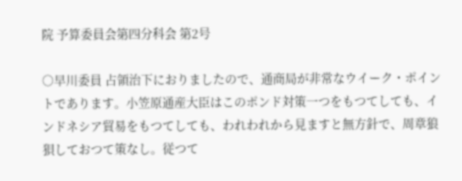院 予算委員会第四分科会 第2号

○早川委員 占領治下におりましたので、通商局が非常なウイーク・ポイントであります。小笠原通産大臣はこのポンド対策一つをもつてしても、インドネシア貿易をもつてしても、われわれから見ますと無方針で、周章狼狽しておつて策なし。従つて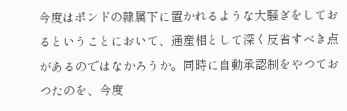今度はポンドの隷属下に置かれるような大騒ぎをしておるということにおいて、通産相として深く反省すべき点があるのではなかろうか。同時に自動承認制をやつておつたのを、今度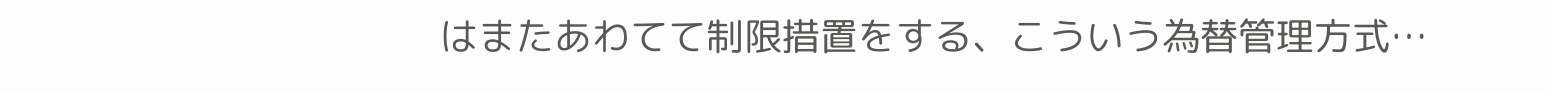はまたあわてて制限措置をする、こういう為替管理方式…